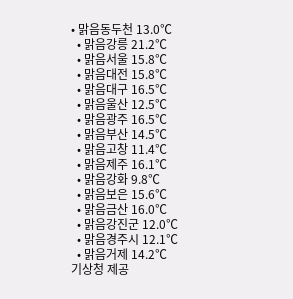• 맑음동두천 13.0℃
  • 맑음강릉 21.2℃
  • 맑음서울 15.8℃
  • 맑음대전 15.8℃
  • 맑음대구 16.5℃
  • 맑음울산 12.5℃
  • 맑음광주 16.5℃
  • 맑음부산 14.5℃
  • 맑음고창 11.4℃
  • 맑음제주 16.1℃
  • 맑음강화 9.8℃
  • 맑음보은 15.6℃
  • 맑음금산 16.0℃
  • 맑음강진군 12.0℃
  • 맑음경주시 12.1℃
  • 맑음거제 14.2℃
기상청 제공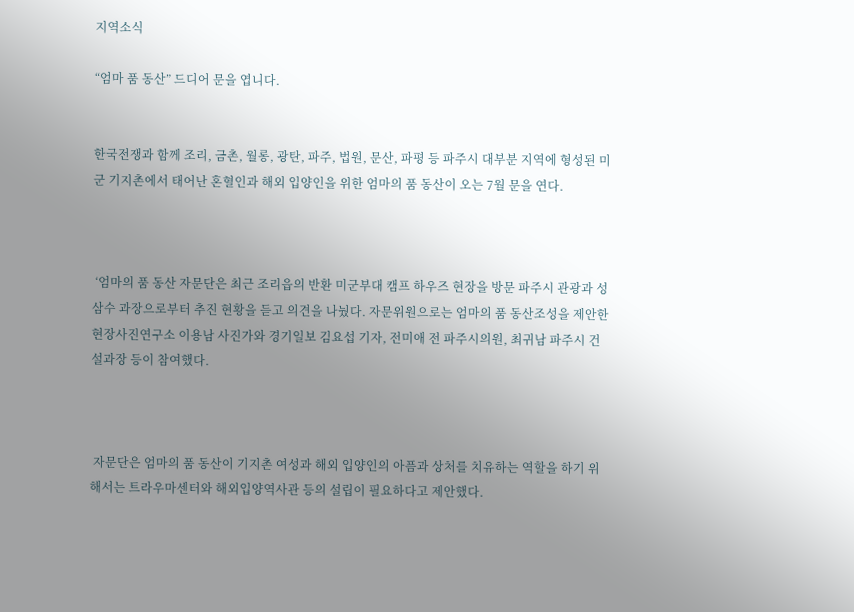지역소식

“엄마 품 동산” 드디어 문을 엽니다.


한국전쟁과 함께 조리, 금촌, 월롱, 광탄, 파주, 법원, 문산, 파평 등 파주시 대부분 지역에 형성된 미군 기지촌에서 태어난 혼혈인과 해외 입양인을 위한 엄마의 품 동산이 오는 7월 문을 연다.



 ‘엄마의 품 동산 자문단은 최근 조리읍의 반환 미군부대 캠프 하우즈 현장을 방문 파주시 관광과 성삼수 과장으로부터 추진 현황을 듣고 의견을 나눴다. 자문위원으로는 엄마의 품 동산조성을 제안한 현장사진연구소 이용남 사진가와 경기일보 김요섭 기자, 전미애 전 파주시의원, 최귀남 파주시 건설과장 등이 참여했다.



 자문단은 엄마의 품 동산이 기지촌 여성과 해외 입양인의 아픔과 상처를 치유하는 역할을 하기 위해서는 트라우마센터와 해외입양역사관 등의 설립이 필요하다고 제안했다.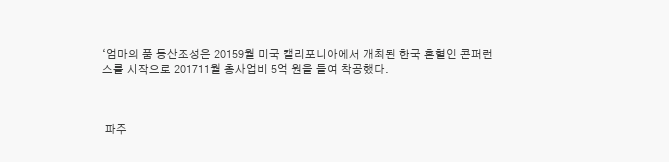‘엄마의 품 동산조성은 20159월 미국 캘리포니아에서 개최된 한국 혼혈인 콘퍼런스를 시작으로 201711월 총사업비 5억 원을 들여 착공했다.



 파주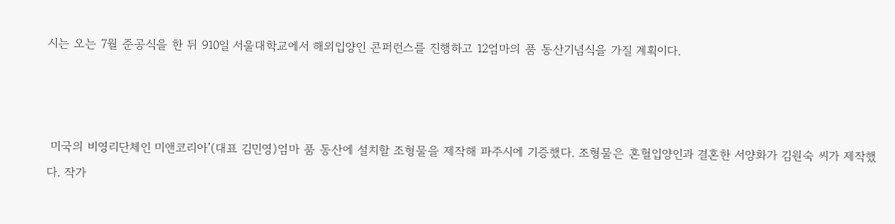시는 오는 7월 준공식을 한 뒤 910일 서울대학교에서 해외입양인 콘퍼런스를 진행하고 12엄마의 품 동산기념식을 가질 계획이다.



 미국의 비영리단체인 미앤코리아’(대표 김민영)엄마 품 동산에 설치할 조형물을 제작해 파주시에 기증했다. 조형물은 혼혈입양인과 결혼한 서양화가 김원숙 씨가 제작했다. 작가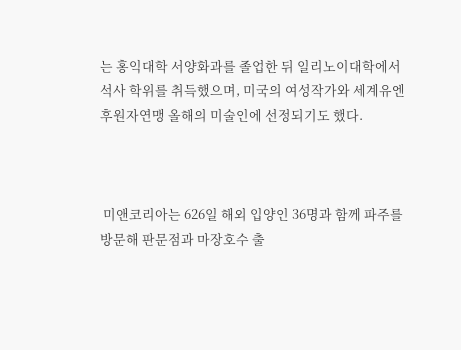는 홍익대학 서양화과를 졸업한 뒤 일리노이대학에서 석사 학위를 취득했으며, 미국의 여성작가와 세계유엔후원자연맹 올해의 미술인에 선정되기도 했다.



 미앤코리아는 626일 해외 입양인 36명과 함께 파주를 방문해 판문점과 마장호수 출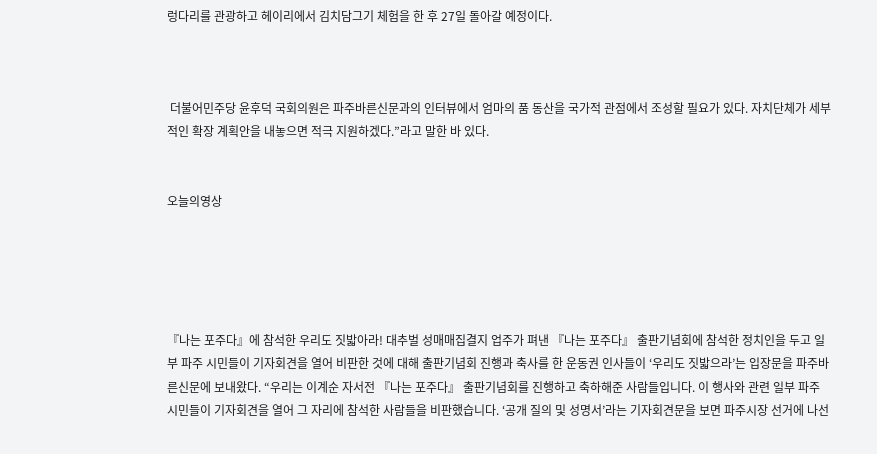렁다리를 관광하고 헤이리에서 김치담그기 체험을 한 후 27일 돌아갈 예정이다.



 더불어민주당 윤후덕 국회의원은 파주바른신문과의 인터뷰에서 엄마의 품 동산을 국가적 관점에서 조성할 필요가 있다. 자치단체가 세부적인 확장 계획안을 내놓으면 적극 지원하겠다.”라고 말한 바 있다.


오늘의영상





『나는 포주다』에 참석한 우리도 짓밟아라! 대추벌 성매매집결지 업주가 펴낸 『나는 포주다』 출판기념회에 참석한 정치인을 두고 일부 파주 시민들이 기자회견을 열어 비판한 것에 대해 출판기념회 진행과 축사를 한 운동권 인사들이 ‘우리도 짓밟으라’는 입장문을 파주바른신문에 보내왔다. “우리는 이계순 자서전 『나는 포주다』 출판기념회를 진행하고 축하해준 사람들입니다. 이 행사와 관련 일부 파주 시민들이 기자회견을 열어 그 자리에 참석한 사람들을 비판했습니다. ‘공개 질의 및 성명서’라는 기자회견문을 보면 파주시장 선거에 나선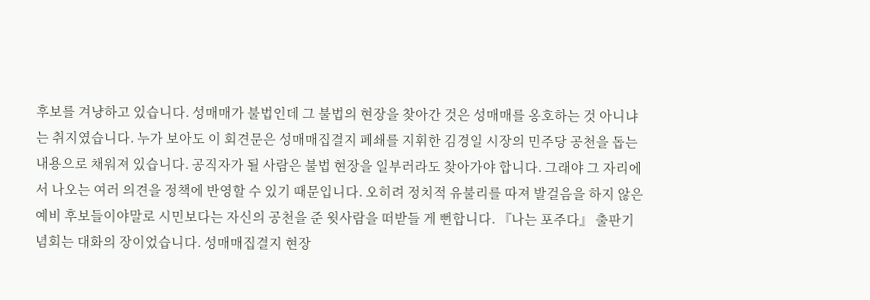후보를 겨냥하고 있습니다. 성매매가 불법인데 그 불법의 현장을 찾아간 것은 성매매를 옹호하는 것 아니냐는 취지였습니다. 누가 보아도 이 회견문은 성매매집결지 폐쇄를 지휘한 김경일 시장의 민주당 공천을 돕는 내용으로 채워져 있습니다. 공직자가 될 사람은 불법 현장을 일부러라도 찾아가야 합니다. 그래야 그 자리에서 나오는 여러 의견을 정책에 반영할 수 있기 때문입니다. 오히려 정치적 유불리를 따져 발걸음을 하지 않은 예비 후보들이야말로 시민보다는 자신의 공천을 준 윗사람을 떠받들 게 뻔합니다. 『나는 포주다』 출판기념회는 대화의 장이었습니다. 성매매집결지 현장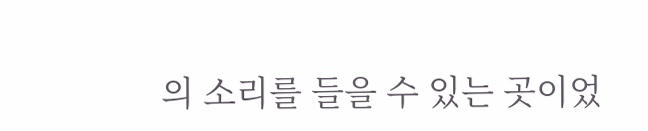의 소리를 들을 수 있는 곳이었